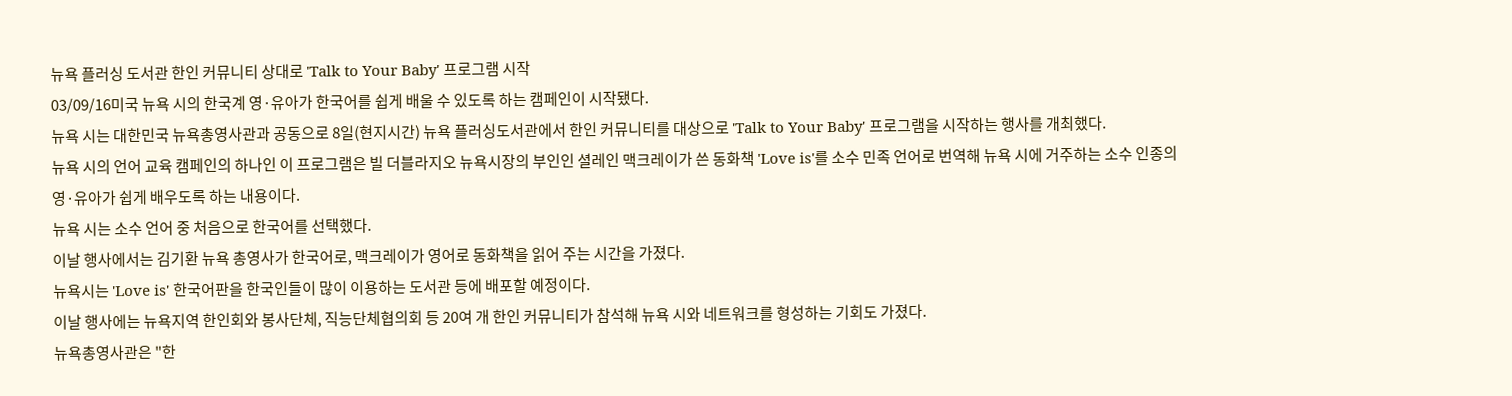뉴욕 플러싱 도서관 한인 커뮤니티 상대로 'Talk to Your Baby' 프로그램 시작
03/09/16미국 뉴욕 시의 한국계 영·유아가 한국어를 쉽게 배울 수 있도록 하는 캠페인이 시작됐다.
뉴욕 시는 대한민국 뉴욕총영사관과 공동으로 8일(현지시간) 뉴욕 플러싱도서관에서 한인 커뮤니티를 대상으로 'Talk to Your Baby' 프로그램을 시작하는 행사를 개최했다.
뉴욕 시의 언어 교육 캠페인의 하나인 이 프로그램은 빌 더블라지오 뉴욕시장의 부인인 셜레인 맥크레이가 쓴 동화책 'Love is'를 소수 민족 언어로 번역해 뉴욕 시에 거주하는 소수 인종의 영·유아가 쉽게 배우도록 하는 내용이다.
뉴욕 시는 소수 언어 중 처음으로 한국어를 선택했다.
이날 행사에서는 김기환 뉴욕 총영사가 한국어로, 맥크레이가 영어로 동화책을 읽어 주는 시간을 가졌다.
뉴욕시는 'Love is' 한국어판을 한국인들이 많이 이용하는 도서관 등에 배포할 예정이다.
이날 행사에는 뉴욕지역 한인회와 봉사단체, 직능단체협의회 등 20여 개 한인 커뮤니티가 참석해 뉴욕 시와 네트워크를 형성하는 기회도 가졌다.
뉴욕총영사관은 "한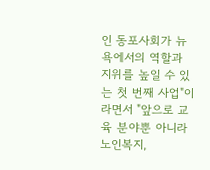인 동포사회가 뉴욕에서의 역할과 지위를 높일 수 있는 첫 번째 사업"이라면서 "앞으로 교육 분야뿐 아니라 노인복지,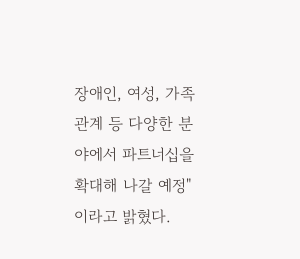장애인, 여성, 가족관계 등 다양한 분야에서 파트너십을 확대해 나갈 예정"이라고 밝혔다.